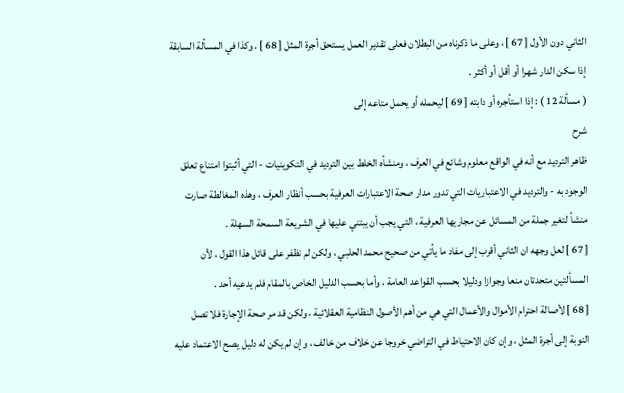الثاني دون الأول [ 67 ] ، وعلى ما ذكرناه من البطلان فعلى تقدير العمل يستحق أجرة المثل [ 68 ] . وكذا في المسألة السابقة إذا سكن الدار شهرا أو أقل أو أكثر .
( مسألة 12 ) : إذا استأجره أو دابته [ 69 ] ليحمله أو يحمل متاعه إلى
شرح
ظاهر الترديد مع أنه في الواقع معلوم وشائع في العرف ، ومنشأه الخلط بين الترديد في التكوينيات - التي أثبتوا امتناع تعلق الوجود به - والترديد في الاعتباريات التي تدور مدار صحة الاعتبارات العرفية بحسب أنظار العرف ، وهذه المغالطة صارت منشأ لتغير جملة من المسائل عن مجاريها العرفية ، التي يجب أن يبتني عليها في الشريعة السمحة السهلة .
[ 67 ] لعل وجهه ان الثاني أقرب إلى مفاد ما يأتي من صحيح محمد الحلبي ، ولكن لم نظفر على قائل هذا القول ، لأن المسألتين متحدتان منعا وجوازا ودليلا بحسب القواعد العامة ، وأما بحسب الدليل الخاص بالمقام فلم يدعيه أحد .
[ 68 ] لأصالة احترام الأموال والأعمال التي هي من أهم الأصول النظامية العقلائية ، ولكن قد مر صحة الإجارة فلا تصل النوبة إلى أجرة المثل ، وإن كان الاحتياط في التراضي خروجا عن خلاف من خالف ، وإن لم يكن له دليل يصح الاعتماد عليه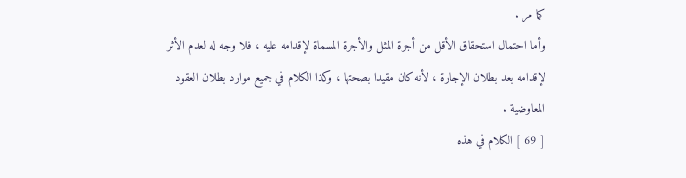كما مر .
وأما احتمال استحقاق الأقل من أجرة المثل والأجرة المسماة لإقدامه عليه ، فلا وجه له لعدم الأثر لإقدامه بعد بطلان الإجارة ، لأنه كان مقيدا بصحتها ، وكذا الكلام في جميع موارد بطلان العقود المعاوضية .
[ 69 ] الكلام في هذه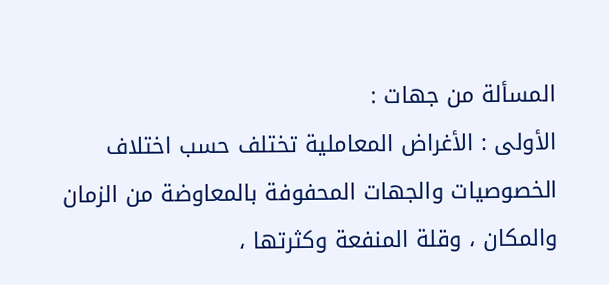المسألة من جهات :
الأولى : الأغراض المعاملية تختلف حسب اختلاف الخصوصيات والجهات المحفوفة بالمعاوضة من الزمان والمكان ، وقلة المنفعة وكثرتها ،